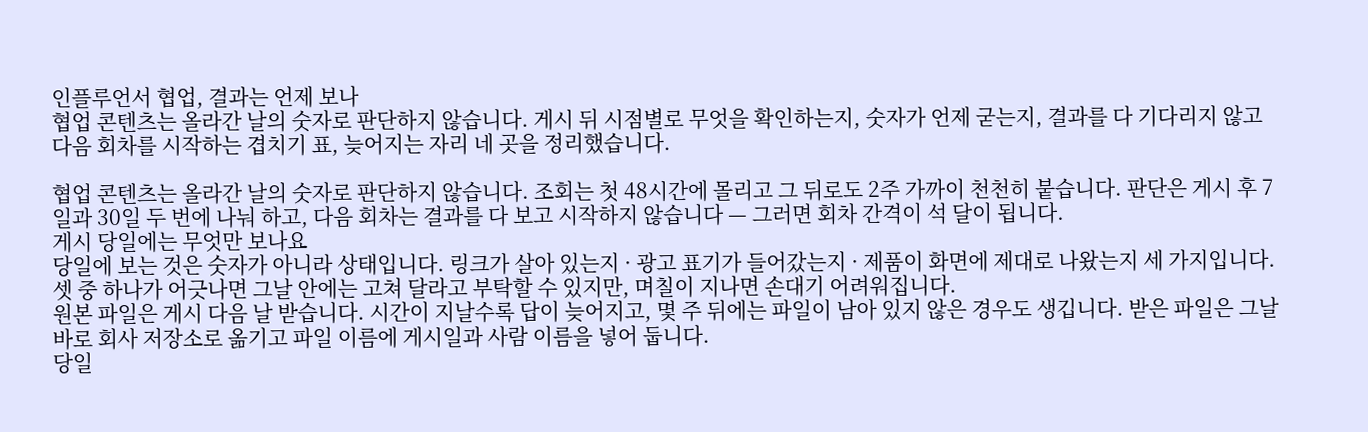인플루언서 협업, 결과는 언제 보나
협업 콘텐츠는 올라간 날의 숫자로 판단하지 않습니다. 게시 뒤 시점별로 무엇을 확인하는지, 숫자가 언제 굳는지, 결과를 다 기다리지 않고 다음 회차를 시작하는 겹치기 표, 늦어지는 자리 네 곳을 정리했습니다.

협업 콘텐츠는 올라간 날의 숫자로 판단하지 않습니다. 조회는 첫 48시간에 몰리고 그 뒤로도 2주 가까이 천천히 붙습니다. 판단은 게시 후 7일과 30일 두 번에 나눠 하고, 다음 회차는 결과를 다 보고 시작하지 않습니다 — 그러면 회차 간격이 석 달이 됩니다.
게시 당일에는 무엇만 보나요
당일에 보는 것은 숫자가 아니라 상태입니다. 링크가 살아 있는지 · 광고 표기가 들어갔는지 · 제품이 화면에 제대로 나왔는지 세 가지입니다. 셋 중 하나가 어긋나면 그날 안에는 고쳐 달라고 부탁할 수 있지만, 며칠이 지나면 손대기 어려워집니다.
원본 파일은 게시 다음 날 받습니다. 시간이 지날수록 답이 늦어지고, 몇 주 뒤에는 파일이 남아 있지 않은 경우도 생깁니다. 받은 파일은 그날 바로 회사 저장소로 옮기고 파일 이름에 게시일과 사람 이름을 넣어 둡니다.
당일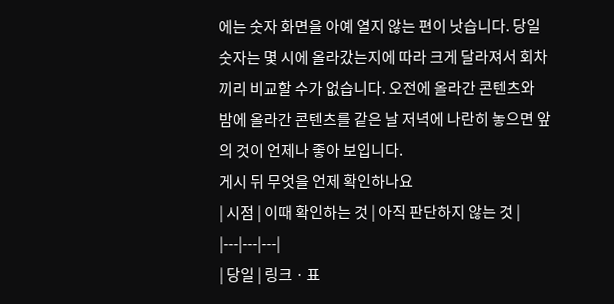에는 숫자 화면을 아예 열지 않는 편이 낫습니다. 당일 숫자는 몇 시에 올라갔는지에 따라 크게 달라져서 회차끼리 비교할 수가 없습니다. 오전에 올라간 콘텐츠와 밤에 올라간 콘텐츠를 같은 날 저녁에 나란히 놓으면 앞의 것이 언제나 좋아 보입니다.
게시 뒤 무엇을 언제 확인하나요
| 시점 | 이때 확인하는 것 | 아직 판단하지 않는 것 |
|---|---|---|
| 당일 | 링크 · 표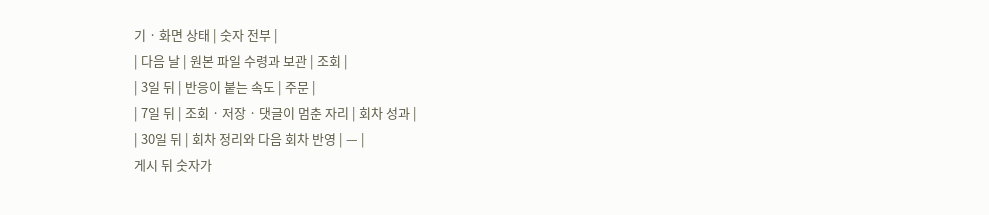기 · 화면 상태 | 숫자 전부 |
| 다음 날 | 원본 파일 수령과 보관 | 조회 |
| 3일 뒤 | 반응이 붙는 속도 | 주문 |
| 7일 뒤 | 조회 · 저장 · 댓글이 멈춘 자리 | 회차 성과 |
| 30일 뒤 | 회차 정리와 다음 회차 반영 | — |
게시 뒤 숫자가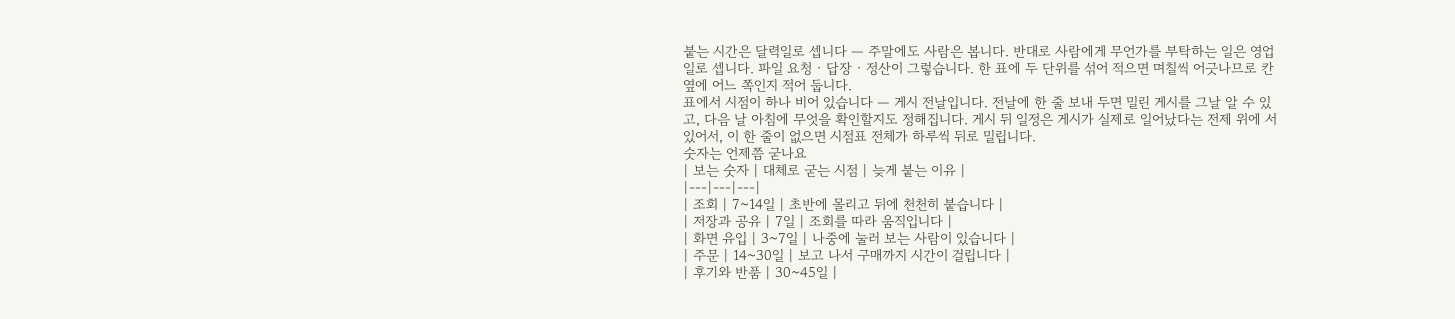붙는 시간은 달력일로 셉니다 — 주말에도 사람은 봅니다. 반대로 사람에게 무언가를 부탁하는 일은 영업일로 셉니다. 파일 요청 · 답장 · 정산이 그렇습니다. 한 표에 두 단위를 섞어 적으면 며칠씩 어긋나므로 칸 옆에 어느 쪽인지 적어 둡니다.
표에서 시점이 하나 비어 있습니다 — 게시 전날입니다. 전날에 한 줄 보내 두면 밀린 게시를 그날 알 수 있고, 다음 날 아침에 무엇을 확인할지도 정해집니다. 게시 뒤 일정은 게시가 실제로 일어났다는 전제 위에 서 있어서, 이 한 줄이 없으면 시점표 전체가 하루씩 뒤로 밀립니다.
숫자는 언제쯤 굳나요
| 보는 숫자 | 대체로 굳는 시점 | 늦게 붙는 이유 |
|---|---|---|
| 조회 | 7~14일 | 초반에 몰리고 뒤에 천천히 붙습니다 |
| 저장과 공유 | 7일 | 조회를 따라 움직입니다 |
| 화면 유입 | 3~7일 | 나중에 눌러 보는 사람이 있습니다 |
| 주문 | 14~30일 | 보고 나서 구매까지 시간이 걸립니다 |
| 후기와 반품 | 30~45일 |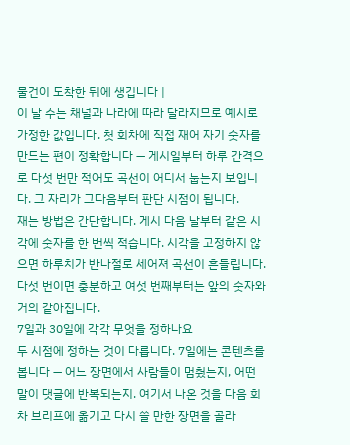물건이 도착한 뒤에 생깁니다 |
이 날 수는 채널과 나라에 따라 달라지므로 예시로 가정한 값입니다. 첫 회차에 직접 재어 자기 숫자를 만드는 편이 정확합니다 — 게시일부터 하루 간격으로 다섯 번만 적어도 곡선이 어디서 눕는지 보입니다. 그 자리가 그다음부터 판단 시점이 됩니다.
재는 방법은 간단합니다. 게시 다음 날부터 같은 시각에 숫자를 한 번씩 적습니다. 시각을 고정하지 않으면 하루치가 반나절로 세어져 곡선이 흔들립니다. 다섯 번이면 충분하고 여섯 번째부터는 앞의 숫자와 거의 같아집니다.
7일과 30일에 각각 무엇을 정하나요
두 시점에 정하는 것이 다릅니다. 7일에는 콘텐츠를 봅니다 — 어느 장면에서 사람들이 멈췄는지, 어떤 말이 댓글에 반복되는지. 여기서 나온 것을 다음 회차 브리프에 옮기고 다시 쓸 만한 장면을 골라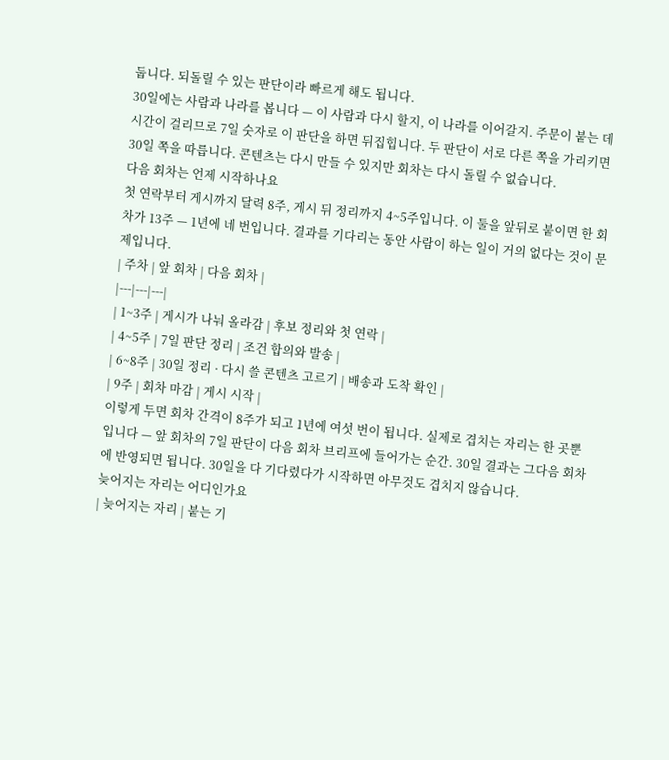둡니다. 되돌릴 수 있는 판단이라 빠르게 해도 됩니다.
30일에는 사람과 나라를 봅니다 — 이 사람과 다시 할지, 이 나라를 이어갈지. 주문이 붙는 데 시간이 걸리므로 7일 숫자로 이 판단을 하면 뒤집힙니다. 두 판단이 서로 다른 쪽을 가리키면 30일 쪽을 따릅니다. 콘텐츠는 다시 만들 수 있지만 회차는 다시 돌릴 수 없습니다.
다음 회차는 언제 시작하나요
첫 연락부터 게시까지 달력 8주, 게시 뒤 정리까지 4~5주입니다. 이 둘을 앞뒤로 붙이면 한 회차가 13주 — 1년에 네 번입니다. 결과를 기다리는 동안 사람이 하는 일이 거의 없다는 것이 문제입니다.
| 주차 | 앞 회차 | 다음 회차 |
|---|---|---|
| 1~3주 | 게시가 나눠 올라감 | 후보 정리와 첫 연락 |
| 4~5주 | 7일 판단 정리 | 조건 합의와 발송 |
| 6~8주 | 30일 정리 · 다시 쓸 콘텐츠 고르기 | 배송과 도착 확인 |
| 9주 | 회차 마감 | 게시 시작 |
이렇게 두면 회차 간격이 8주가 되고 1년에 여섯 번이 됩니다. 실제로 겹치는 자리는 한 곳뿐입니다 — 앞 회차의 7일 판단이 다음 회차 브리프에 들어가는 순간. 30일 결과는 그다음 회차에 반영되면 됩니다. 30일을 다 기다렸다가 시작하면 아무것도 겹치지 않습니다.
늦어지는 자리는 어디인가요
| 늦어지는 자리 | 붙는 기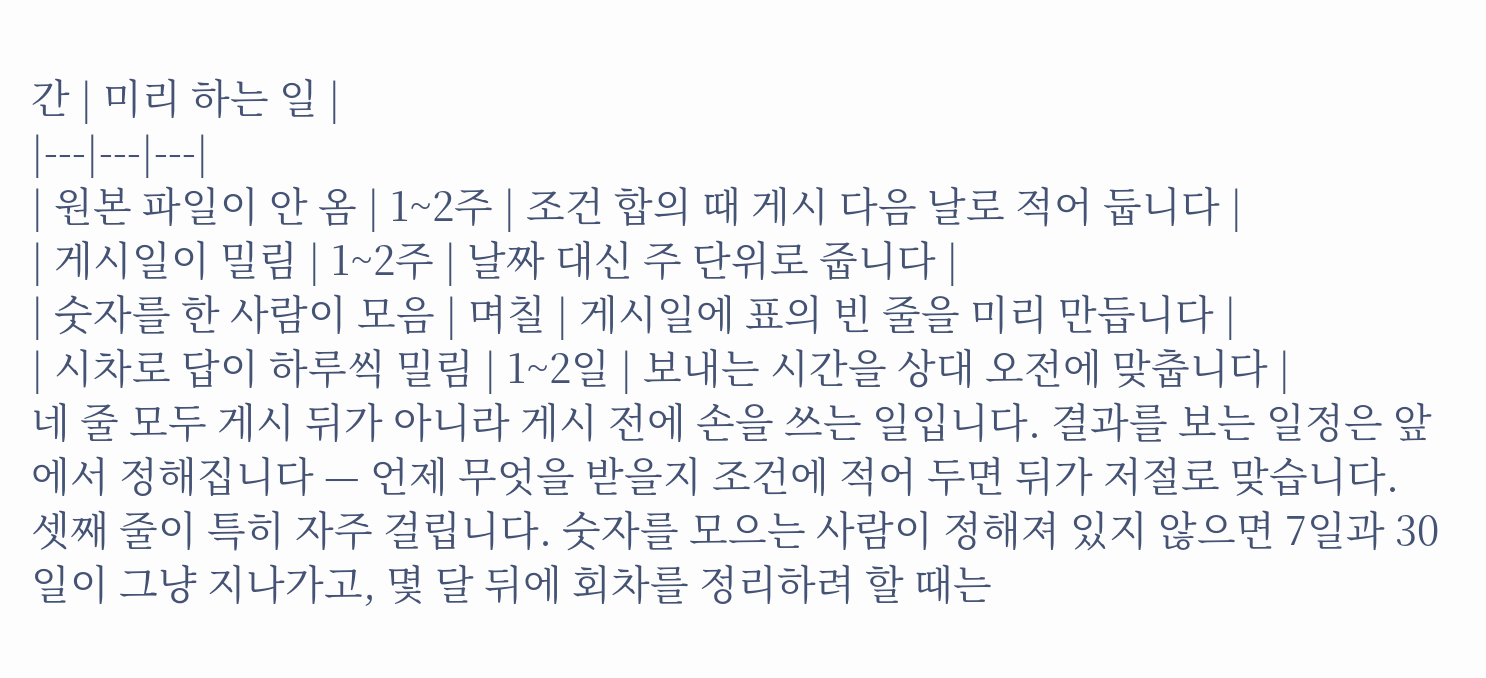간 | 미리 하는 일 |
|---|---|---|
| 원본 파일이 안 옴 | 1~2주 | 조건 합의 때 게시 다음 날로 적어 둡니다 |
| 게시일이 밀림 | 1~2주 | 날짜 대신 주 단위로 줍니다 |
| 숫자를 한 사람이 모음 | 며칠 | 게시일에 표의 빈 줄을 미리 만듭니다 |
| 시차로 답이 하루씩 밀림 | 1~2일 | 보내는 시간을 상대 오전에 맞춥니다 |
네 줄 모두 게시 뒤가 아니라 게시 전에 손을 쓰는 일입니다. 결과를 보는 일정은 앞에서 정해집니다 — 언제 무엇을 받을지 조건에 적어 두면 뒤가 저절로 맞습니다.
셋째 줄이 특히 자주 걸립니다. 숫자를 모으는 사람이 정해져 있지 않으면 7일과 30일이 그냥 지나가고, 몇 달 뒤에 회차를 정리하려 할 때는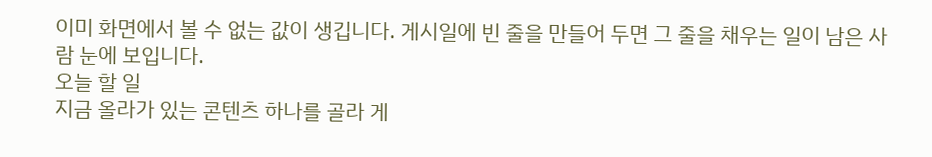이미 화면에서 볼 수 없는 값이 생깁니다. 게시일에 빈 줄을 만들어 두면 그 줄을 채우는 일이 남은 사람 눈에 보입니다.
오늘 할 일
지금 올라가 있는 콘텐츠 하나를 골라 게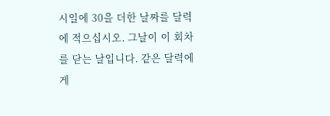시일에 30을 더한 날짜를 달력에 적으십시오. 그날이 이 회차를 닫는 날입니다. 같은 달력에 게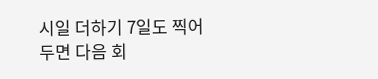시일 더하기 7일도 찍어 두면 다음 회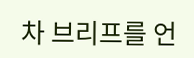차 브리프를 언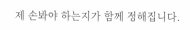제 손봐야 하는지가 함께 정해집니다.